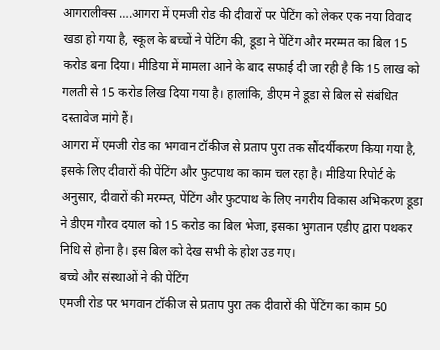आगरालीक्स ….आगरा में एमजी रोड की दीवारों पर पेटिंग को लेकर एक नया विवाद खडा हो गया है, स्कूल के बच्चों ने पेटिंग की, डूडा ने पेंटिंग और मरम्मत का बिल 15 करोड बना दिया। मीडिया में मामला आने के बाद सफाई दी जा रही है कि 15 लाख को गलती से 15 करोड लिख दिया गया है। हालांकि, डीएम ने डूडा से बिल से संबंधित दस्तावेज मांगे हैं।
आगरा में एमजी रोड का भगवान टॉकीज से प्रताप पुरा तक सौंदर्यीकरण किया गया है, इसके लिए दीवारों की पेंटिंग और फुटपाथ का काम चल रहा है। मीडिया रिपोर्ट के अनुसार, दीवारों की मरम्म्त, पेंटिंग और फुटपाथ के लिए नगरीय विकास अभिकरण डूडा ने डीएम गौरव दयाल को 15 करोड का बिल भेजा, इसका भुगतान एडीए द्वारा पथकर निधि से होना है। इस बिल को देख सभी के होश उड गए।
बच्चे और संस्थाओं ने की पेंटिंग
एमजी रोड पर भगवान टॉकीज से प्रताप पुरा तक दीवारों की पेंटिंग का काम 50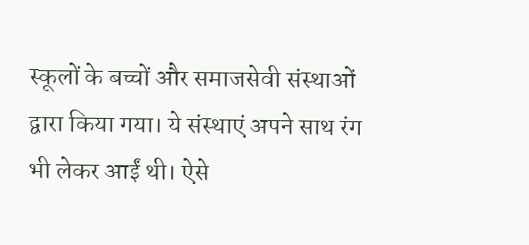स्कूलों के बच्चों और समाजसेवी संस्थाओं द्वारा किया गया। ये संस्थाएं अपने साथ रंग भी लेकर आईं थी। ऐसे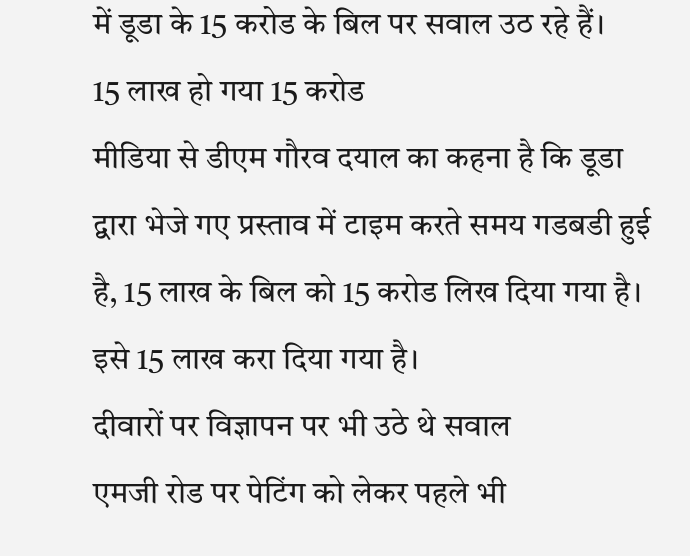में डूडा के 15 करोड के बिल पर सवाल उठ रहे हैं।
15 लाख हो गया 15 करोड
मीडिया से डीएम गौरव दयाल का कहना है कि डूडा द्वारा भेजे गए प्रस्ताव में टाइम करते समय गडबडी हुई है, 15 लाख के बिल को 15 करोड लिख दिया गया है। इसे 15 लाख करा दिया गया है।
दीवारों पर विज्ञापन पर भी उठे थे सवाल
एमजी रोड पर पेटिंग को लेकर पहले भी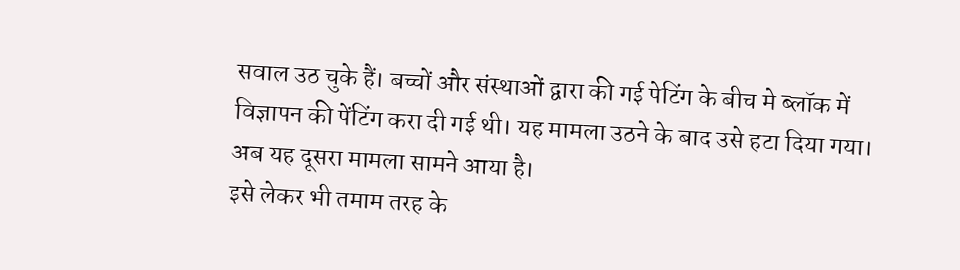सवाल उठ चुके हैं। बच्चों और संस्थाओं द्वारा की गई पेटिंग के बीच मे ब्लॉक में विज्ञापन की पेंटिंग करा दी गई थी। यह मामला उठने के बाद उसे हटा दिया गया। अब यह दूसरा मामला सामने आया है।
इसे लेकर भी तमाम तरह के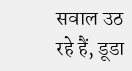सवाल उठ रहे हैं, डूडा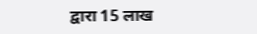द्वारा 15 लाख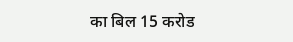का बिल 15 करोड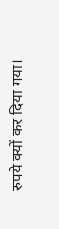रुपये क्यों कर दिया गया।